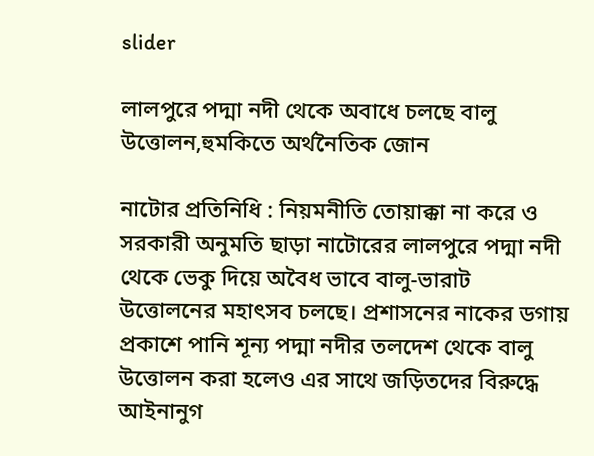slider

লালপুরে পদ্মা নদী থেকে অবাধে চলছে বালু উত্তোলন,হুমকিতে অর্থনৈতিক জোন

নাটোর প্রতিনিধি : নিয়মনীতি তোয়াক্কা না করে ও সরকারী অনুমতি ছাড়া নাটোরের লালপুরে পদ্মা নদী থেকে ভেকু দিয়ে অবৈধ ভাবে বালু-ভারাট উত্তোলনের মহাৎসব চলছে। প্রশাসনের নাকের ডগায় প্রকাশে পানি শূন্য পদ্মা নদীর তলদেশ থেকে বালু উত্তোলন করা হলেও এর সাথে জড়িতদের বিরুদ্ধে আইনানুগ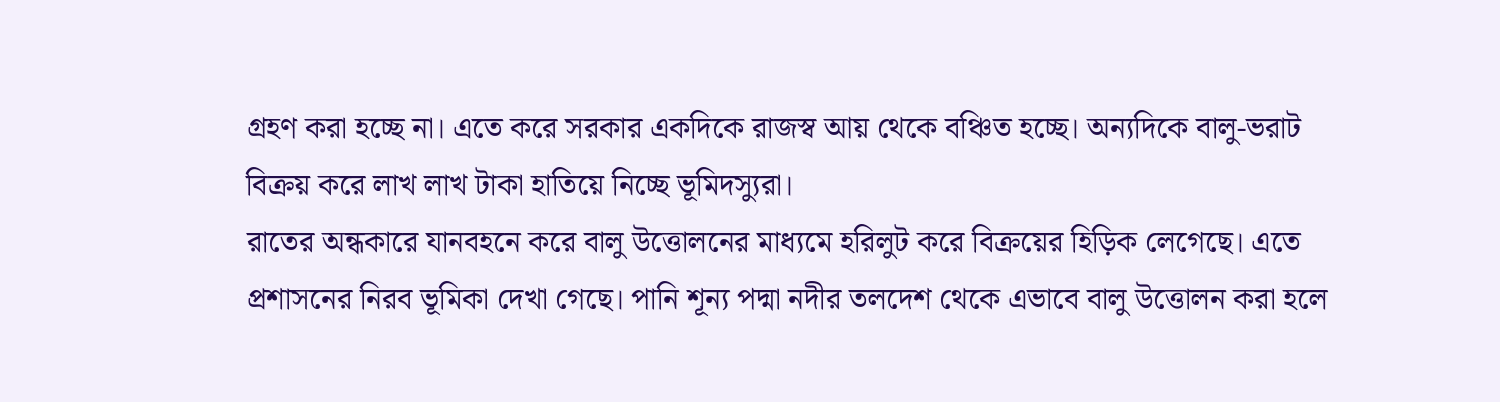গ্রহণ করা হচ্ছে না। এতে করে সরকার একদিকে রাজস্ব আয় থেকে বঞ্চিত হচ্ছে। অন্যদিকে বালু-ভরাট বিক্রয় করে লাখ লাখ টাকা হাতিয়ে নিচ্ছে ভূমিদস্যুরা।
রাতের অন্ধকারে যানবহনে করে বালু উত্তোলনের মাধ্যমে হরিলুট করে বিক্রয়ের হিড়িক লেগেছে। এতে প্রশাসনের নিরব ভূমিকা দেখা গেছে। পানি শূন্য পদ্মা নদীর তলদেশ থেকে এভাবে বালু উত্তোলন করা হলে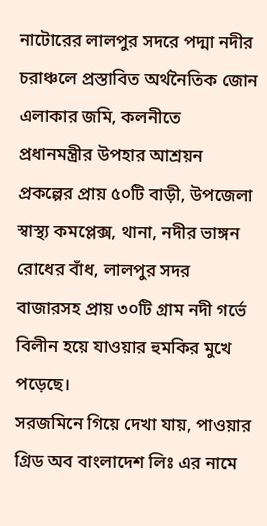নাটোরের লালপুর সদরে পদ্মা নদীর চরাঞ্চলে প্রস্তাবিত অর্থনৈতিক জোন এলাকার জমি, কলনীতে প্রধানমন্ত্রীর উপহার আশ্রয়ন প্রকল্পের প্রায় ৫০টি বাড়ী, উপজেলা স্বাস্থ্য কমপ্লেক্স, থানা, নদীর ভাঙ্গন রোধের বাঁধ, লালপুর সদর বাজারসহ প্রায় ৩০টি গ্রাম নদী গর্ভে বিলীন হয়ে যাওয়ার হুমকির মুখে পড়েছে।
সরজমিনে গিয়ে দেখা যায়, পাওয়ার গ্রিড অব বাংলাদেশ লিঃ এর নামে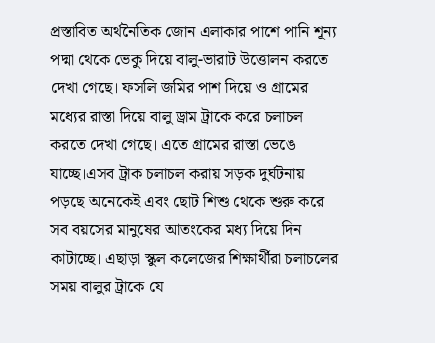প্রস্তাবিত অর্থনৈতিক জোন এলাকার পাশে পানি শূন্য পদ্মা থেকে ভেকু দিয়ে বালু-ভারাট উত্তোলন করতে দেখা গেছে। ফসলি জমির পাশ দিয়ে ও গ্রামের মধ্যের রাস্তা দিয়ে বালু ড্রাম ট্রাকে করে চলাচল করতে দেখা গেছে। এতে গ্রামের রাস্তা ভেঙে যাচ্ছে।এসব ট্রাক চলাচল করায় সড়ক দুর্ঘটনায় পড়ছে অনেকেই এবং ছোট শিশু থেকে শুরু করে সব বয়সের মানুষের আতংকের মধ্য দিয়ে দিন কাটাচ্ছে। এছাড়া স্কুল কলেজের শিক্ষার্থীরা চলাচলের সময় বালুর ট্রাকে যে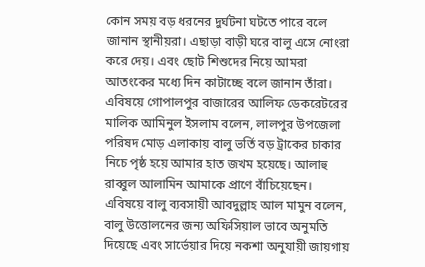কোন সময় বড় ধরনের দুর্ঘটনা ঘটতে পারে বলে জানান স্থানীয়রা। এছাড়া বাড়ী ঘরে বালু এসে নোংরা করে দেয়। এবং ছোট শিশুদের নিয়ে আমরা আতংকের মধ্যে দিন কাটাচ্ছে বলে জানান তাঁরা।
এবিষয়ে গোপালপুর বাজারের আলিফ ডেকরেটরের মালিক আমিনুল ইসলাম বলেন, লালপুর উপজেলা পরিষদ মোড় এলাকায় বালু ভর্তি বড় ট্রাকের চাকার নিচে পৃষ্ঠ হয়ে আমার হাত জখম হয়েছে। আলাহু রাব্বুল আলামিন আমাকে প্রাণে বাঁচিয়েছেন।
এবিষয়ে বালু ব্যবসায়ী আবদুল্লাহ আল মামুন বলেন, বালু উত্তোলনের জন্য অফিসিয়াল ভাবে অনুমতি দিয়েছে এবং সার্ভেয়ার দিয়ে নকশা অনুযায়ী জায়গায়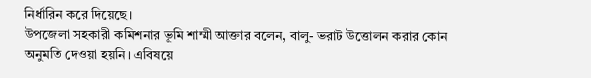নির্ধারিন করে দিয়েছে।
উপজেলা সহকারী কমিশনার ভূমি শাম্মী আক্তার বলেন, বালু- ভরাট উত্তোলন করার কোন অনুমতি দেওয়া হয়নি। এবিষয়ে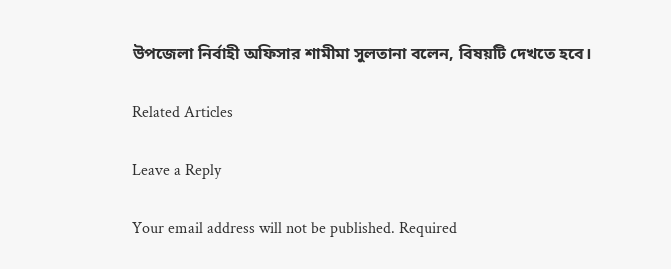উপজেলা নির্বাহী অফিসার শামীমা সুলতানা বলেন, বিষয়টি দেখতে হবে।

Related Articles

Leave a Reply

Your email address will not be published. Required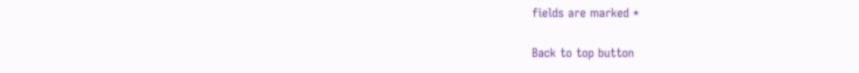fields are marked *

Back to top button